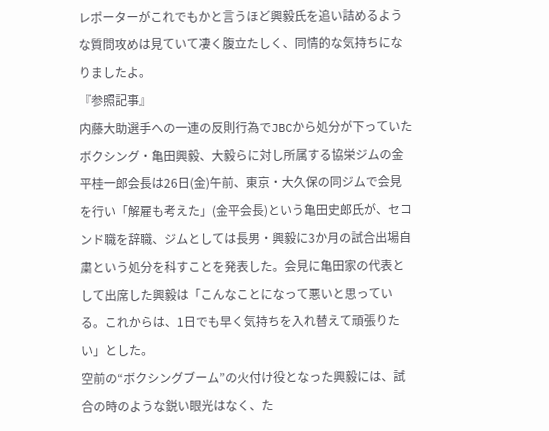レポーターがこれでもかと言うほど興毅氏を追い詰めるような質問攻めは見ていて凄く腹立たしく、同情的な気持ちになりましたよ。
『参照記事』
内藤大助選手への一連の反則行為でJBCから処分が下っていたボクシング・亀田興毅、大毅らに対し所属する協栄ジムの金平桂一郎会長は26日(金)午前、東京・大久保の同ジムで会見を行い「解雇も考えた」(金平会長)という亀田史郎氏が、セコンド職を辞職、ジムとしては長男・興毅に3か月の試合出場自粛という処分を科すことを発表した。会見に亀田家の代表として出席した興毅は「こんなことになって悪いと思っている。これからは、1日でも早く気持ちを入れ替えて頑張りたい」とした。
空前の“ボクシングブーム”の火付け役となった興毅には、試合の時のような鋭い眼光はなく、た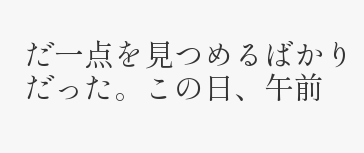だ一点を見つめるばかりだった。この日、午前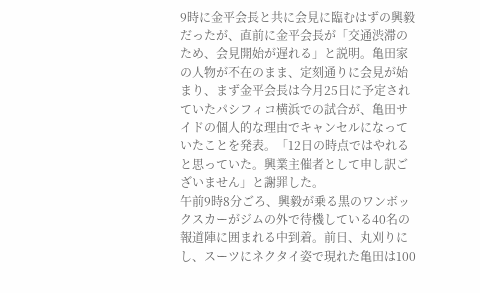9時に金平会長と共に会見に臨むはずの興毅だったが、直前に金平会長が「交通渋滞のため、会見開始が遅れる」と説明。亀田家の人物が不在のまま、定刻通りに会見が始まり、まず金平会長は今月25日に予定されていたパシフィコ横浜での試合が、亀田サイドの個人的な理由でキャンセルになっていたことを発表。「12日の時点ではやれると思っていた。興業主催者として申し訳ございません」と謝罪した。
午前9時8分ごろ、興毅が乗る黒のワンボックスカーがジムの外で待機している40名の報道陣に囲まれる中到着。前日、丸刈りにし、スーツにネクタイ姿で現れた亀田は100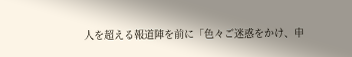人を超える報道陣を前に「色々ご迷惑をかけ、申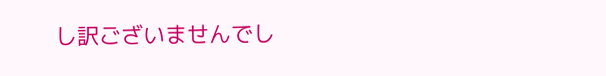し訳ございませんでし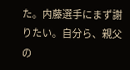た。内藤選手にまず謝りたい。自分ら、親父の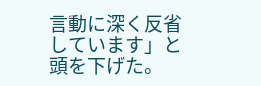言動に深く反省しています」と頭を下げた。